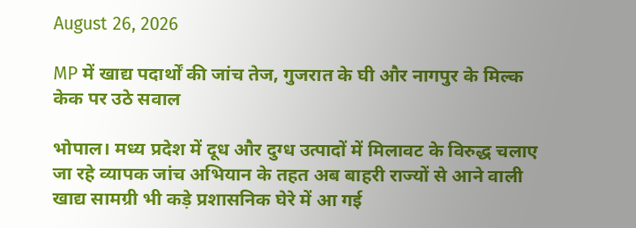August 26, 2026

MP में खाद्य पदार्थों की जांच तेज, गुजरात के घी और नागपुर के मिल्क केक पर उठे सवाल

भोपाल। मध्य प्रदेश में दूध और दुग्ध उत्पादों में मिलावट के विरुद्ध चलाए जा रहे व्यापक जांच अभियान के तहत अब बाहरी राज्यों से आने वाली खाद्य सामग्री भी कड़े प्रशासनिक घेरे में आ गई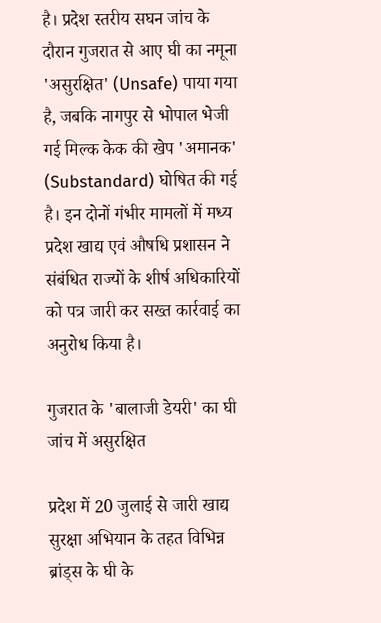है। प्रदेश स्तरीय सघन जांच के दौरान गुजरात से आए घी का नमूना 'असुरक्षित' (Unsafe) पाया गया है, जबकि नागपुर से भोपाल भेजी गई मिल्क केक की खेप 'अमानक' (Substandard) घोषित की गई है। इन दोनों गंभीर मामलों में मध्य प्रदेश खाद्य एवं औषधि प्रशासन ने संबंधित राज्यों के शीर्ष अधिकारियों को पत्र जारी कर सख्त कार्रवाई का अनुरोध किया है।

गुजरात के 'बालाजी डेयरी' का घी जांच में असुरक्षित

प्रदेश में 20 जुलाई से जारी खाद्य सुरक्षा अभियान के तहत विभिन्न ब्रांड्स के घी के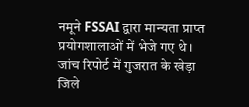नमूने FSSAI द्वारा मान्यता प्राप्त प्रयोगशालाओं में भेजे गए थे। जांच रिपोर्ट में गुजरात के खेड़ा जिले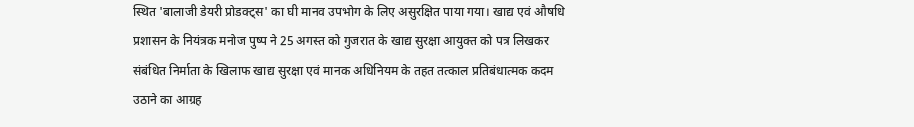स्थित 'बालाजी डेयरी प्रोडक्ट्स' का घी मानव उपभोग के लिए असुरक्षित पाया गया। खाद्य एवं औषधि प्रशासन के नियंत्रक मनोज पुष्प ने 25 अगस्त को गुजरात के खाद्य सुरक्षा आयुक्त को पत्र लिखकर संबंधित निर्माता के खिलाफ खाद्य सुरक्षा एवं मानक अधिनियम के तहत तत्काल प्रतिबंधात्मक कदम उठाने का आग्रह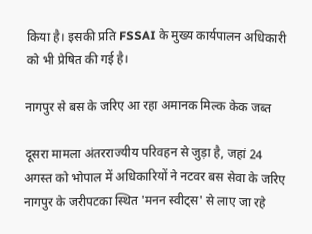किया है। इसकी प्रति FSSAI के मुख्य कार्यपालन अधिकारी को भी प्रेषित की गई है।

नागपुर से बस के जरिए आ रहा अमानक मिल्क केक जब्त

दूसरा मामला अंतरराज्यीय परिवहन से जुड़ा है, जहां 24 अगस्त को भोपाल में अधिकारियों ने नटवर बस सेवा के जरिए नागपुर के जरीपटका स्थित 'मनन स्वीट्स' से लाए जा रहे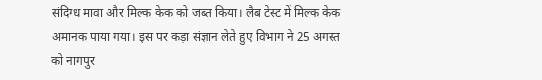संदिग्ध मावा और मिल्क केक को जब्त किया। लैब टेस्ट में मिल्क केक अमानक पाया गया। इस पर कड़ा संज्ञान लेते हुए विभाग ने 25 अगस्त को नागपुर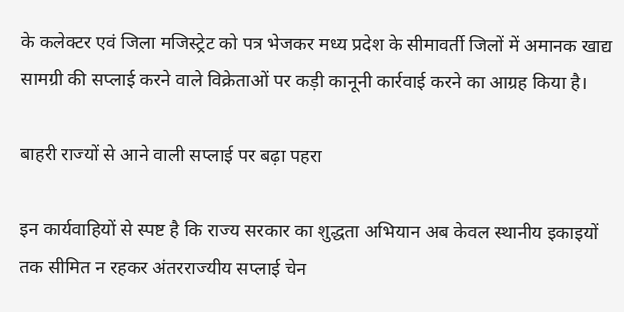के कलेक्टर एवं जिला मजिस्ट्रेट को पत्र भेजकर मध्य प्रदेश के सीमावर्ती जिलों में अमानक खाद्य सामग्री की सप्लाई करने वाले विक्रेताओं पर कड़ी कानूनी कार्रवाई करने का आग्रह किया है।

बाहरी राज्यों से आने वाली सप्लाई पर बढ़ा पहरा

इन कार्यवाहियों से स्पष्ट है कि राज्य सरकार का शुद्धता अभियान अब केवल स्थानीय इकाइयों तक सीमित न रहकर अंतरराज्यीय सप्लाई चेन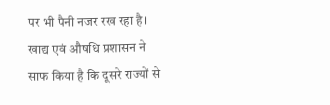पर भी पैनी नजर रख रहा है। खाद्य एवं औषधि प्रशासन ने साफ किया है कि दूसरे राज्यों से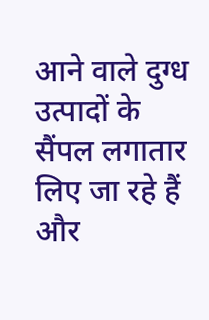आने वाले दुग्ध उत्पादों के सैंपल लगातार लिए जा रहे हैं और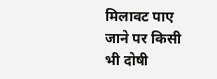मिलावट पाए जाने पर किसी भी दोषी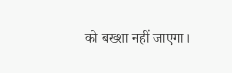को बख्शा नहीं जाएगा।